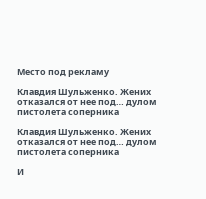Место под рекламу

Клавдия Шульженко. Жених отказался от нее под… дулом пистолета cоперника

Клавдия Шульженко. Жених отказался от нее под… дулом пистолета cоперника

И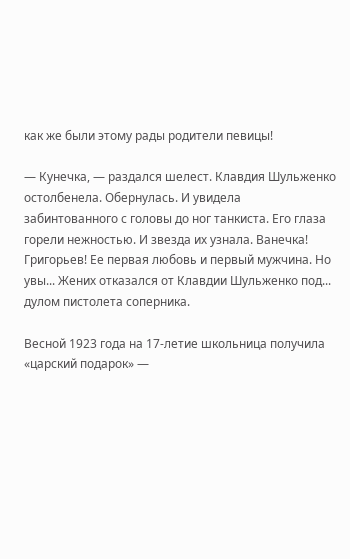как же были этому рады родители певицы!

— Кунечка, — раздался шелест. Клавдия Шульженко остолбенела. Обернулась. И увидела забинтованного с головы до ног танкиста. Его глаза горели нежностью. И звезда их узнала. Ванечка! Григорьев! Ее первая любовь и первый мужчина. Но увы... Жених отказался от Клавдии Шульженко под... дулом пистолета соперника.

Весной 1923 года на 17-летие школьница получила «царский подарок» —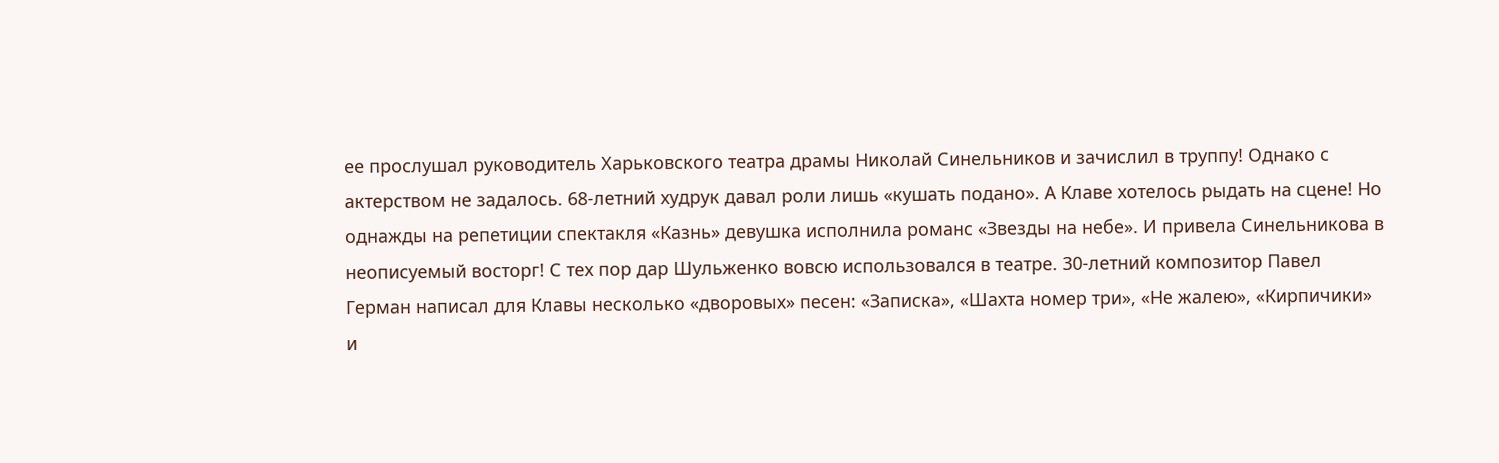ее прослушал руководитель Харьковского театра драмы Николай Синельников и зачислил в труппу! Однако с актерством не задалось. 68-летний худрук давал роли лишь «кушать подано». А Клаве хотелось рыдать на сцене! Но однажды на репетиции спектакля «Казнь» девушка исполнила романс «Звезды на небе». И привела Синельникова в неописуемый восторг! С тех пор дар Шульженко вовсю использовался в театре. 30-летний композитор Павел Герман написал для Клавы несколько «дворовых» песен: «Записка», «Шахта номер три», «Не жалею», «Кирпичики» и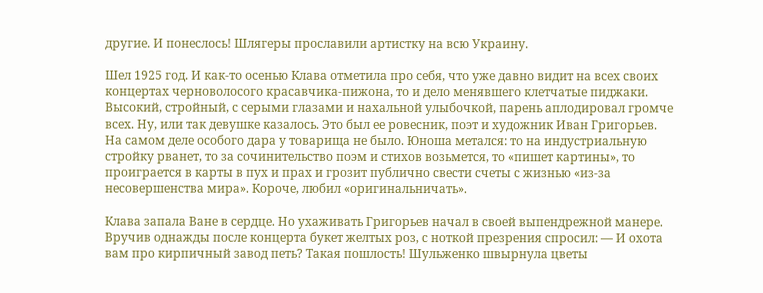другие. И понеслось! Шлягеры прославили артистку на всю Украину.

Шел 1925 год. И как-то осенью Клава отметила про себя, что уже давно видит на всех своих концертах черноволосого красавчика-пижона, то и дело менявшего клетчатые пиджаки. Высокий, стройный, с серыми глазами и нахальной улыбочкой, парень аплодировал громче всех. Ну, или так девушке казалось. Это был ее ровесник, поэт и художник Иван Григорьев. На самом деле особого дара у товарища не было. Юноша метался: то на индустриальную стройку рванет, то за сочинительство поэм и стихов возьмется, то «пишет картины», то проиграется в карты в пух и прах и грозит публично свести счеты с жизнью «из-за несовершенства мира». Короче, любил «оригинальничать».

Клава запала Ване в сердце. Но ухаживать Григорьев начал в своей выпендрежной манере. Вручив однажды после концерта букет желтых роз, с ноткой презрения спросил: — И охота вам про кирпичный завод петь? Такая пошлость! Шульженко швырнула цветы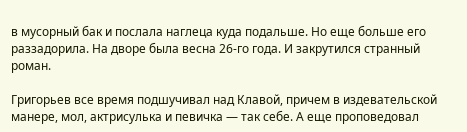в мусорный бак и послала наглеца куда подальше. Но еще больше его раззадорила. На дворе была весна 26-го года. И закрутился странный роман.

Григорьев все время подшучивал над Клавой, причем в издевательской манере, мол, актрисулька и певичка — так себе. А еще проповедовал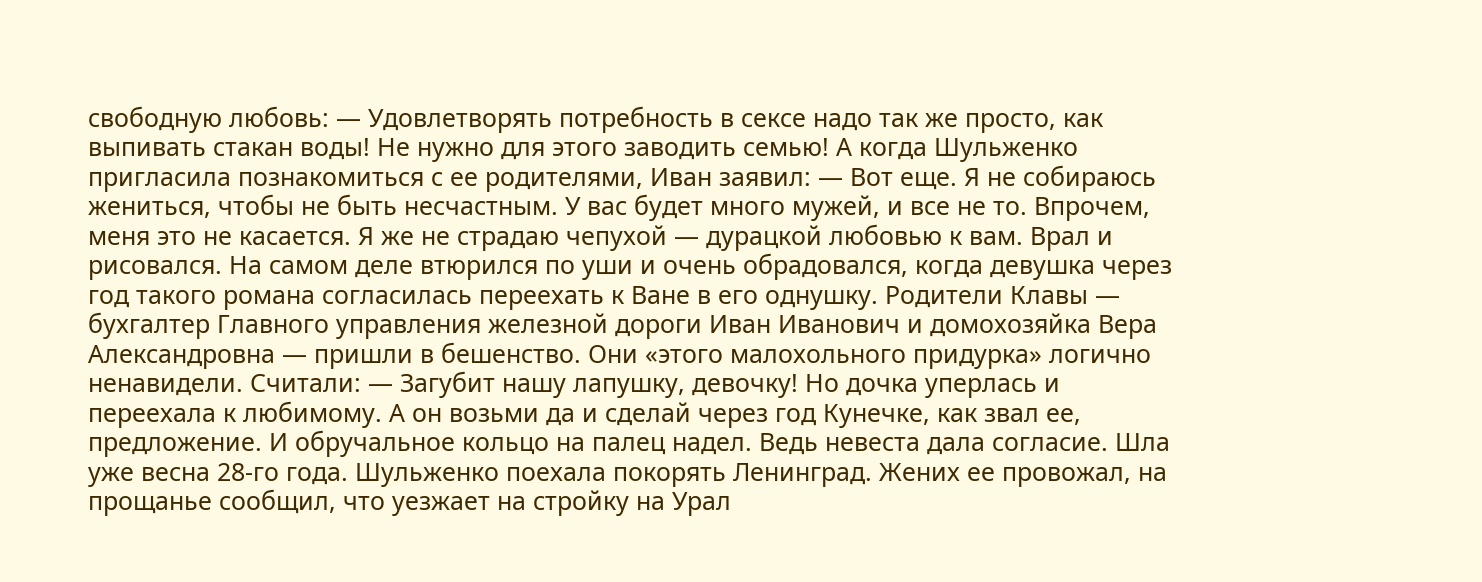свободную любовь: — Удовлетворять потребность в сексе надо так же просто, как выпивать стакан воды! Не нужно для этого заводить семью! А когда Шульженко пригласила познакомиться с ее родителями, Иван заявил: — Вот еще. Я не собираюсь жениться, чтобы не быть несчастным. У вас будет много мужей, и все не то. Впрочем, меня это не касается. Я же не страдаю чепухой — дурацкой любовью к вам. Врал и рисовался. На самом деле втюрился по уши и очень обрадовался, когда девушка через год такого романа согласилась переехать к Ване в его однушку. Родители Клавы — бухгалтер Главного управления железной дороги Иван Иванович и домохозяйка Вера Александровна — пришли в бешенство. Они «этого малохольного придурка» логично ненавидели. Считали: — Загубит нашу лапушку, девочку! Но дочка уперлась и переехала к любимому. А он возьми да и сделай через год Кунечке, как звал ее, предложение. И обручальное кольцо на палец надел. Ведь невеста дала согласие. Шла уже весна 28-го года. Шульженко поехала покорять Ленинград. Жених ее провожал, на прощанье сообщил, что уезжает на стройку на Урал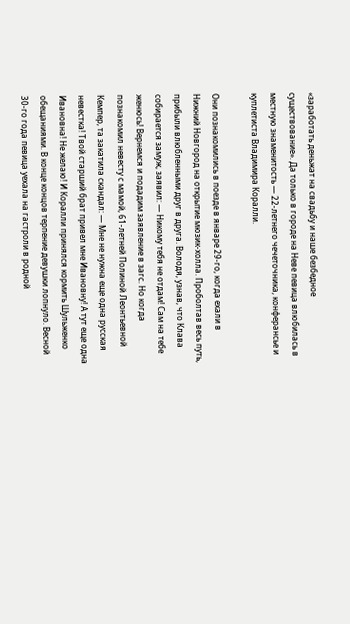«заработать деньжат на свадьбу и наше безбедное существование». Да только в городе на Неве певица влюбилась в местную знаменитость — 22-летнего чечеточника, конферансье и куплетиста Владимира Коралли.

Они познакомились в поезде в январе 29-го, когда ехали в Нижний Новгород на открытие мюзик-холла. Проболтав весь путь, прибыли влюбленными друг в друга. Володя, узнав, что Клава собирается замуж, заявил: — Никому тебя не отдам! Сам на тебе женюсь! Вернемся и подадим заявление в загс. Но когда познакомил невесту с мамой, 61-летней Полиной Леонтьевной Кемпер, та закатила скандал: — Мне не нужна еще одна русская невестка! Твой старший брат привел мне Ивановну! А тут еще одна Ивановна! Не желаю! И Коралли принялся кормить Шульженко обещаниями. В конце концов терпение девушки лопнуло. Весной 30-го года певица уехала на гастроли в родной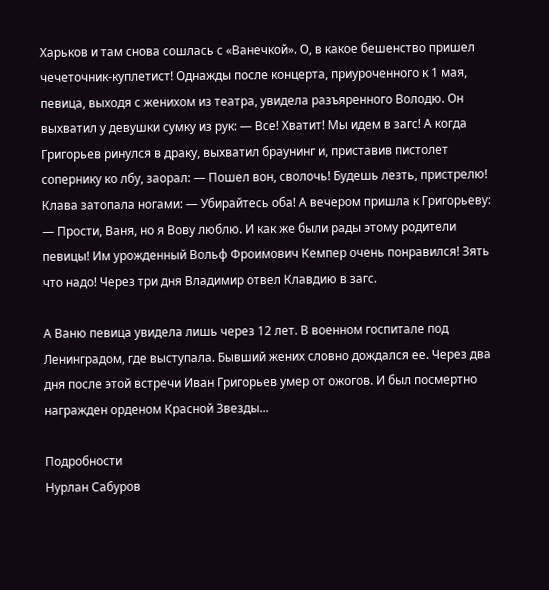Харьков и там снова сошлась с «Ванечкой». О, в какое бешенство пришел чечеточник-куплетист! Однажды после концерта, приуроченного к 1 мая, певица, выходя с женихом из театра, увидела разъяренного Володю. Он выхватил у девушки сумку из рук: — Все! Хватит! Мы идем в загс! А когда Григорьев ринулся в драку, выхватил браунинг и, приставив пистолет сопернику ко лбу, заорал: — Пошел вон, сволочь! Будешь лезть, пристрелю! Клава затопала ногами: — Убирайтесь оба! А вечером пришла к Григорьеву: — Прости, Ваня, но я Вову люблю. И как же были рады этому родители певицы! Им урожденный Вольф Фроимович Кемпер очень понравился! Зять что надо! Через три дня Владимир отвел Клавдию в загс.

А Ваню певица увидела лишь через 12 лет. В военном госпитале под Ленинградом, где выступала. Бывший жених словно дождался ее. Через два дня после этой встречи Иван Григорьев умер от ожогов. И был посмертно награжден орденом Красной Звезды...

Подробности
Нурлан Сабуров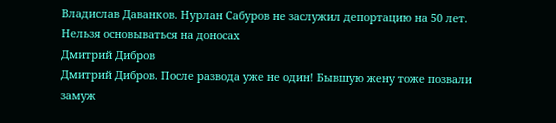Владислав Даванков. Нурлан Сабуров не заслужил депортацию на 50 лет. Нельзя основываться на доносах
Дмитрий Дибров
Дмитрий Дибров. После развода уже не один! Бывшую жену тоже позвали замуж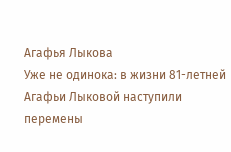Агафья Лыкова
Уже не одинока: в жизни 81-летней Агафьи Лыковой наступили перемены